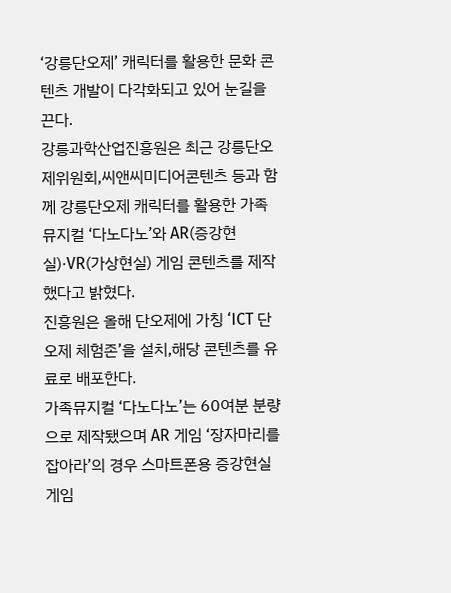‘강릉단오제’ 캐릭터를 활용한 문화 콘텐츠 개발이 다각화되고 있어 눈길을 끈다.
강릉과학산업진흥원은 최근 강릉단오제위원회,씨앤씨미디어콘텐츠 등과 함께 강릉단오제 캐릭터를 활용한 가족뮤지컬 ‘다노다노’와 AR(증강현실)·VR(가상현실) 게임 콘텐츠를 제작했다고 밝혔다.
진흥원은 올해 단오제에 가칭 ‘ICT 단오제 체험존’을 설치,해당 콘텐츠를 유료로 배포한다.
가족뮤지컬 ‘다노다노’는 60여분 분량으로 제작됐으며 AR 게임 ‘장자마리를 잡아라’의 경우 스마트폰용 증강현실 게임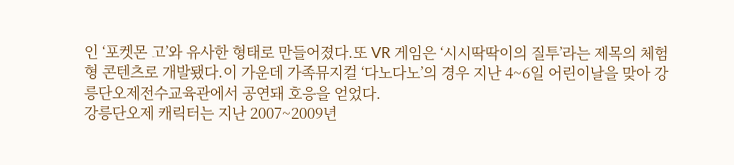인 ‘포켓몬 고’와 유사한 형태로 만들어졌다.또 VR 게임은 ‘시시딱딱이의 질투’라는 제목의 체험형 콘텐츠로 개발됐다.이 가운데 가족뮤지컬 ‘다노다노’의 경우 지난 4~6일 어린이날을 맞아 강릉단오제전수교육관에서 공연돼 호응을 얻었다.
강릉단오제 캐릭터는 지난 2007~2009년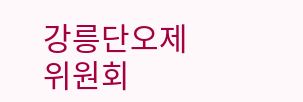강릉단오제위원회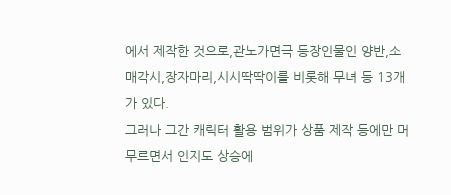에서 제작한 것으로,관노가면극 등장인물인 양반,소매각시,장자마리,시시딱딱이를 비롯해 무녀 등 13개가 있다.
그러나 그간 캐릭터 활용 범위가 상품 제작 등에만 머무르면서 인지도 상승에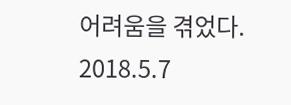어려움을 겪었다.
2018.5.7